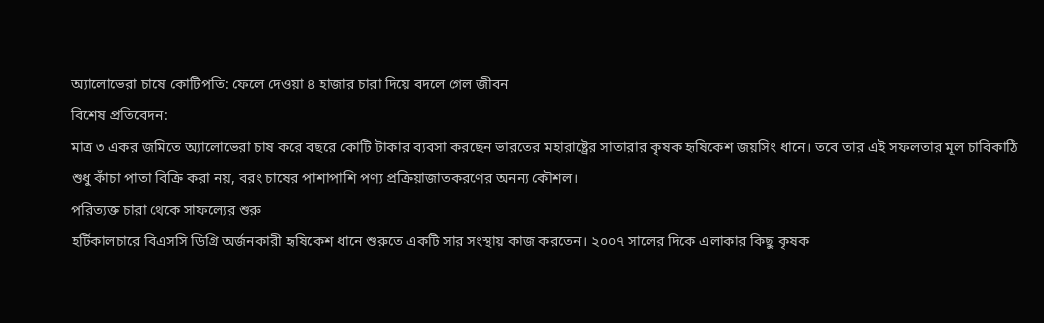অ্যালোভেরা চাষে কোটিপতি: ফেলে দেওয়া ৪ হাজার চারা দিয়ে বদলে গেল জীবন
বিশেষ প্রতিবেদন:
মাত্র ৩ একর জমিতে অ্যালোভেরা চাষ করে বছরে কোটি টাকার ব্যবসা করছেন ভারতের মহারাষ্ট্রের সাতারার কৃষক হৃষিকেশ জয়সিং ধানে। তবে তার এই সফলতার মূল চাবিকাঠি শুধু কাঁচা পাতা বিক্রি করা নয়, বরং চাষের পাশাপাশি পণ্য প্রক্রিয়াজাতকরণের অনন্য কৌশল।
পরিত্যক্ত চারা থেকে সাফল্যের শুরু
হর্টিকালচারে বিএসসি ডিগ্রি অর্জনকারী হৃষিকেশ ধানে শুরুতে একটি সার সংস্থায় কাজ করতেন। ২০০৭ সালের দিকে এলাকার কিছু কৃষক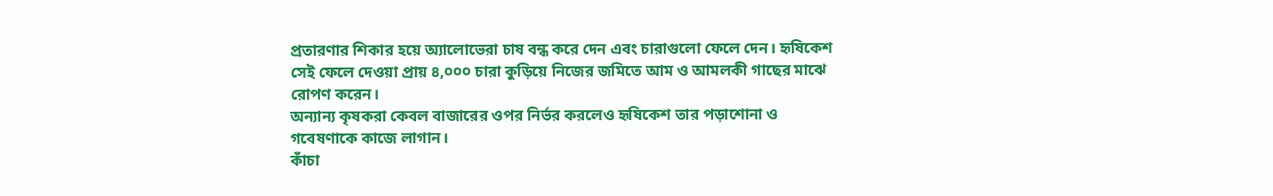প্রতারণার শিকার হয়ে অ্যালোভেরা চাষ বন্ধ করে দেন এবং চারাগুলো ফেলে দেন। হৃষিকেশ সেই ফেলে দেওয়া প্রায় ৪,০০০ চারা কুড়িয়ে নিজের জমিতে আম ও আমলকী গাছের মাঝে রোপণ করেন।
অন্যান্য কৃষকরা কেবল বাজারের ওপর নির্ভর করলেও হৃষিকেশ তার পড়াশোনা ও গবেষণাকে কাজে লাগান।
কাঁচা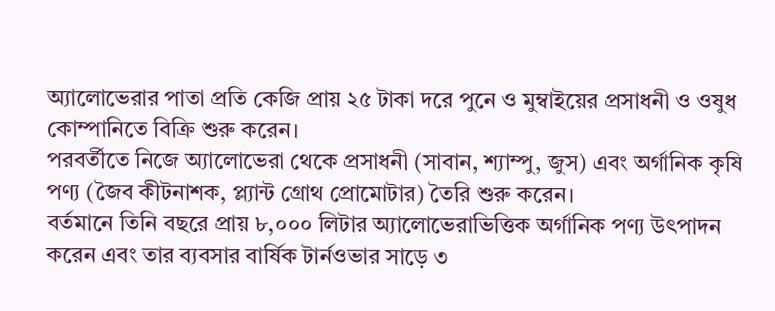অ্যালোভেরার পাতা প্রতি কেজি প্রায় ২৫ টাকা দরে পুনে ও মুম্বাইয়ের প্রসাধনী ও ওষুধ কোম্পানিতে বিক্রি শুরু করেন।
পরবর্তীতে নিজে অ্যালোভেরা থেকে প্রসাধনী (সাবান, শ্যাম্পু, জুস) এবং অর্গানিক কৃষি পণ্য (জৈব কীটনাশক, প্ল্যান্ট গ্রোথ প্রোমোটার) তৈরি শুরু করেন।
বর্তমানে তিনি বছরে প্রায় ৮,০০০ লিটার অ্যালোভেরাভিত্তিক অর্গানিক পণ্য উৎপাদন করেন এবং তার ব্যবসার বার্ষিক টার্নওভার সাড়ে ৩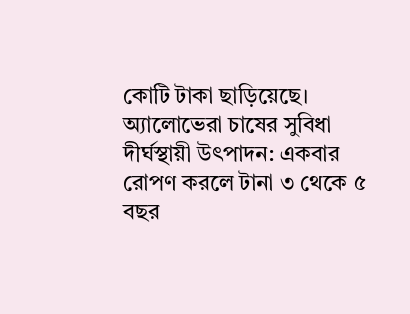কোটি টাকা ছাড়িয়েছে।
অ্যালোভেরা চাষের সুবিধা
দীর্ঘস্থায়ী উৎপাদন: একবার রোপণ করলে টানা ৩ থেকে ৫ বছর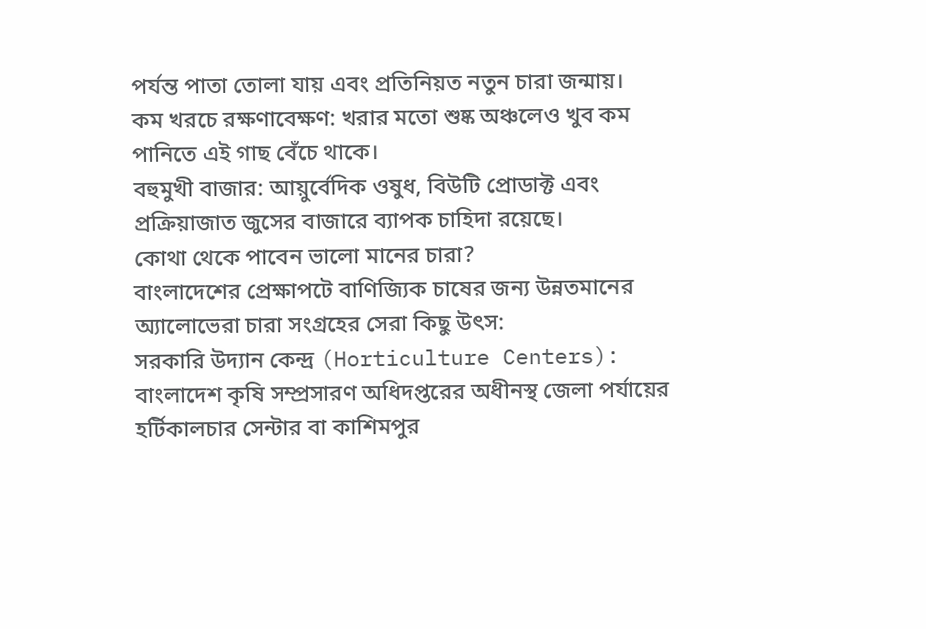পর্যন্ত পাতা তোলা যায় এবং প্রতিনিয়ত নতুন চারা জন্মায়।
কম খরচে রক্ষণাবেক্ষণ: খরার মতো শুষ্ক অঞ্চলেও খুব কম পানিতে এই গাছ বেঁচে থাকে।
বহুমুখী বাজার: আয়ুর্বেদিক ওষুধ, বিউটি প্রোডাক্ট এবং প্রক্রিয়াজাত জুসের বাজারে ব্যাপক চাহিদা রয়েছে।
কোথা থেকে পাবেন ভালো মানের চারা?
বাংলাদেশের প্রেক্ষাপটে বাণিজ্যিক চাষের জন্য উন্নতমানের অ্যালোভেরা চারা সংগ্রহের সেরা কিছু উৎস:
সরকারি উদ্যান কেন্দ্র (Horticulture Centers): বাংলাদেশ কৃষি সম্প্রসারণ অধিদপ্তরের অধীনস্থ জেলা পর্যায়ের হর্টিকালচার সেন্টার বা কাশিমপুর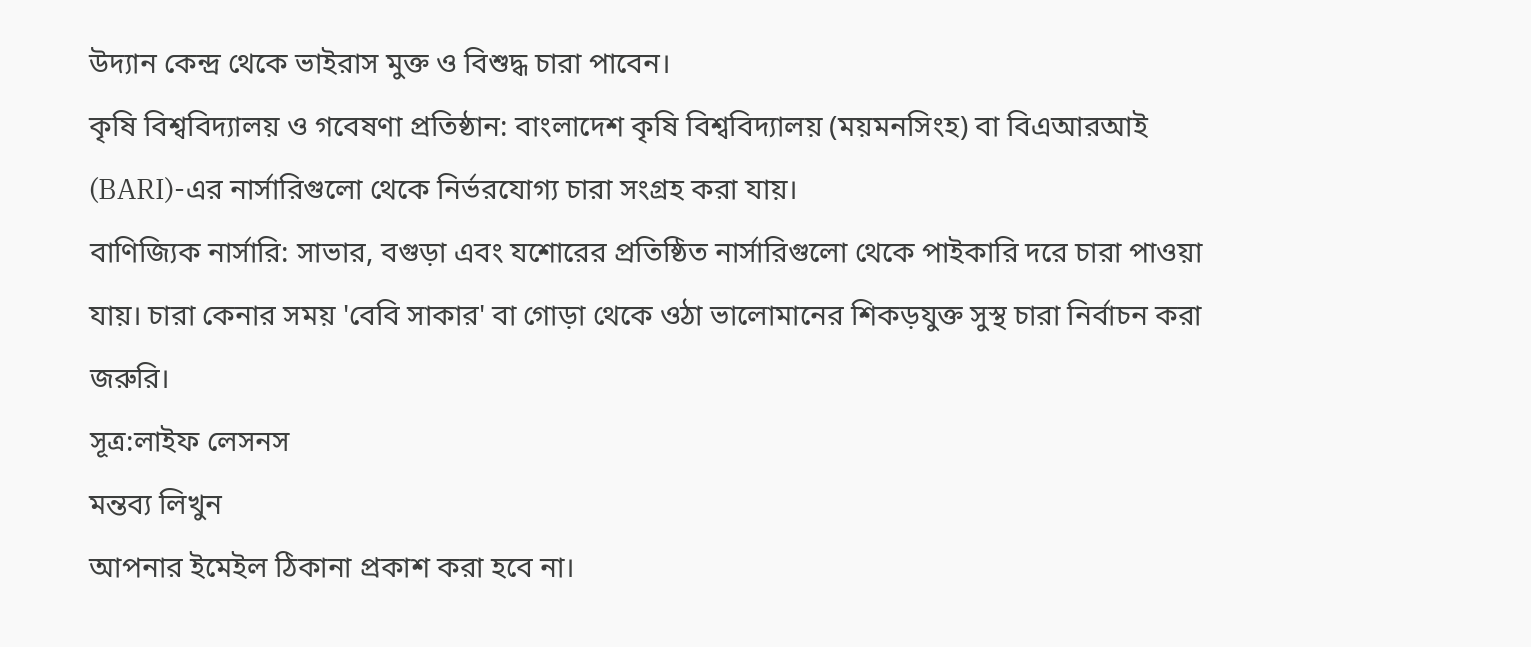উদ্যান কেন্দ্র থেকে ভাইরাস মুক্ত ও বিশুদ্ধ চারা পাবেন।
কৃষি বিশ্ববিদ্যালয় ও গবেষণা প্রতিষ্ঠান: বাংলাদেশ কৃষি বিশ্ববিদ্যালয় (ময়মনসিংহ) বা বিএআরআই (BARI)-এর নার্সারিগুলো থেকে নির্ভরযোগ্য চারা সংগ্রহ করা যায়।
বাণিজ্যিক নার্সারি: সাভার, বগুড়া এবং যশোরের প্রতিষ্ঠিত নার্সারিগুলো থেকে পাইকারি দরে চারা পাওয়া যায়। চারা কেনার সময় 'বেবি সাকার' বা গোড়া থেকে ওঠা ভালোমানের শিকড়যুক্ত সুস্থ চারা নির্বাচন করা জরুরি।
সূত্র:লাইফ লেসনস
মন্তব্য লিখুন
আপনার ইমেইল ঠিকানা প্রকাশ করা হবে না।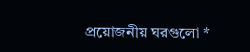প্রয়োজনীয় ঘরগুলো *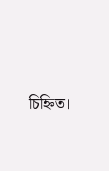চিহ্নিত।